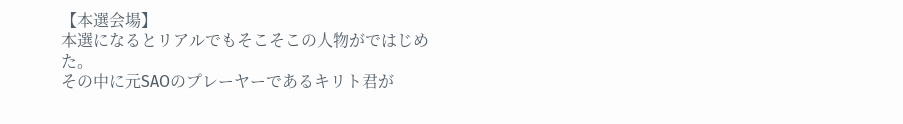【本選会場】
本選になるとリアルでもそこそこの人物がではじめた。
その中に元SAOのプレーヤーであるキリト君が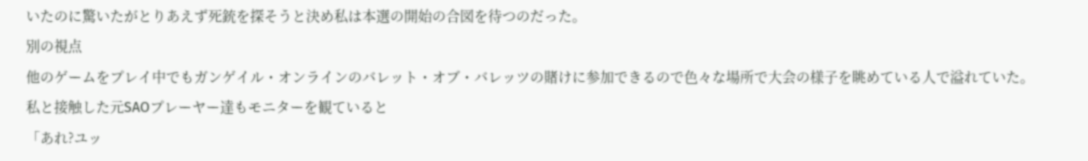いたのに驚いたがとりあえず死銃を探そうと決め私は本選の開始の合図を待つのだった。
別の視点
他のゲームをプレイ中でもガンゲイル・オンラインのバレット・オブ・バレッツの賭けに参加できるので色々な場所で大会の様子を眺めている人で溢れていた。
私と接触した元SAOプレーヤー達もモニターを観ていると
「あれ?ユッ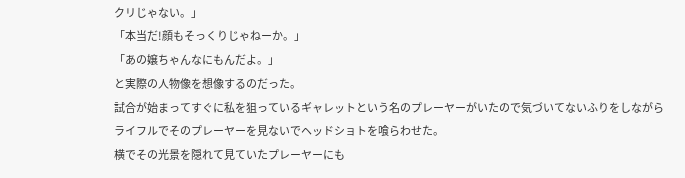クリじゃない。」
「本当だ!顔もそっくりじゃねーか。」
「あの嬢ちゃんなにもんだよ。」
と実際の人物像を想像するのだった。
試合が始まってすぐに私を狙っているギャレットという名のプレーヤーがいたので気づいてないふりをしながらライフルでそのプレーヤーを見ないでヘッドショトを喰らわせた。
横でその光景を隠れて見ていたプレーヤーにも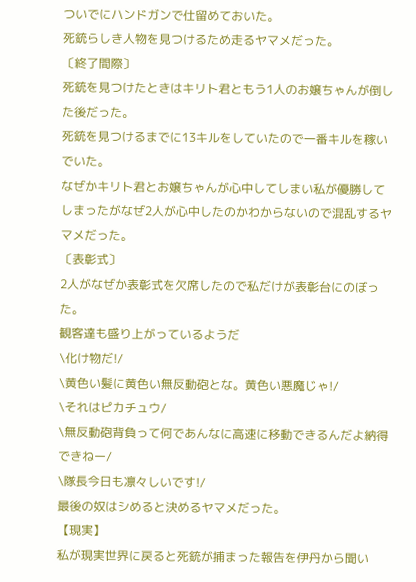ついでにハンドガンで仕留めておいた。
死銃らしき人物を見つけるため走るヤマメだった。
〔終了間際〕
死銃を見つけたときはキリト君ともう1人のお嬢ちゃんが倒した後だった。
死銃を見つけるまでに13キルをしていたので一番キルを稼いでいた。
なぜかキリト君とお嬢ちゃんが心中してしまい私が優勝してしまったがなぜ2人が心中したのかわからないので混乱するヤマメだった。
〔表彰式〕
2人がなぜか表彰式を欠席したので私だけが表彰台にのぼった。
観客達も盛り上がっているようだ
\化け物だ!/
\黄色い髪に黄色い無反動砲とな。黄色い悪魔じゃ!/
\それはピカチュウ/
\無反動砲背負って何であんなに高速に移動できるんだよ納得できねー/
\隊長今日も凛々しいです!/
最後の奴はシめると決めるヤマメだった。
【現実】
私が現実世界に戻ると死銃が捕まった報告を伊丹から聞い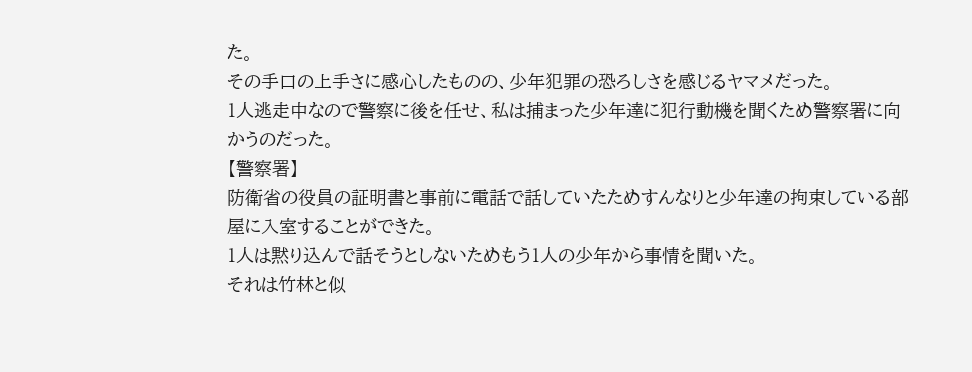た。
その手口の上手さに感心したものの、少年犯罪の恐ろしさを感じるヤマメだった。
1人逃走中なので警察に後を任せ、私は捕まった少年達に犯行動機を聞くため警察署に向かうのだった。
【警察署】
防衛省の役員の証明書と事前に電話で話していたためすんなりと少年達の拘束している部屋に入室することができた。
1人は黙り込んで話そうとしないためもう1人の少年から事情を聞いた。
それは竹林と似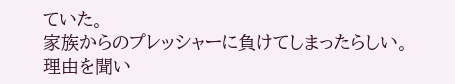ていた。
家族からのプレッシャーに負けてしまったらしい。
理由を聞い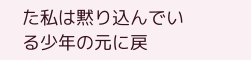た私は黙り込んでいる少年の元に戻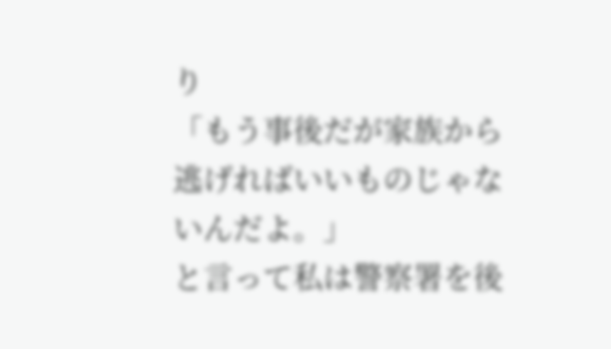り
「もう事後だが家族から逃げればいいものじゃないんだよ。」
と言って私は警察署を後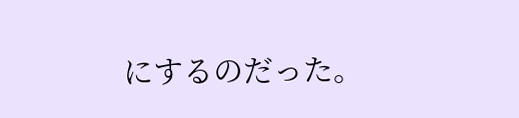にするのだった。